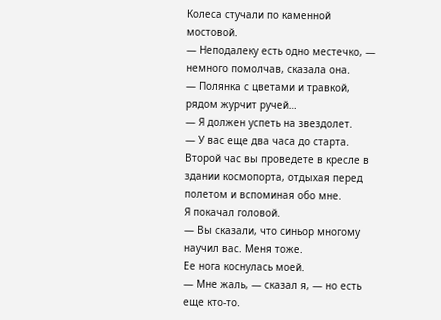Колеса стучали по каменной мостовой.
— Неподалеку есть одно местечко, — немного помолчав, сказала она.
— Полянка с цветами и травкой, рядом журчит ручей…
— Я должен успеть на звездолет.
— У вас еще два часа до старта. Второй час вы проведете в кресле в здании космопорта, отдыхая перед полетом и вспоминая обо мне.
Я покачал головой.
— Вы сказали, что синьор многому научил вас. Меня тоже.
Ее нога коснулась моей.
— Мне жаль, — сказал я, — но есть еще кто-то.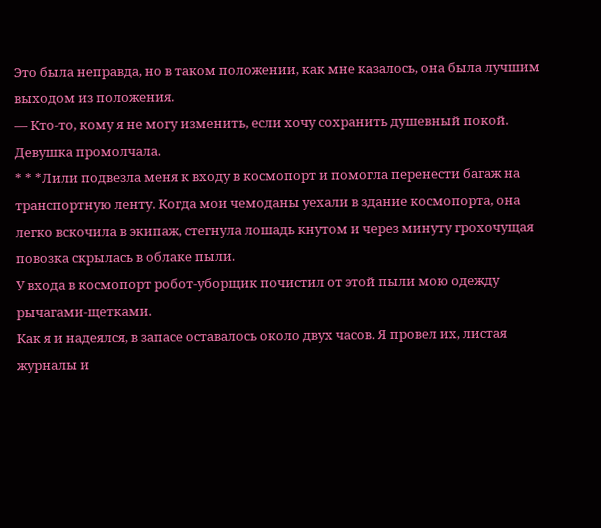Это была неправда, но в таком положении, как мне казалось, она была лучшим выходом из положения.
— Кто-то, кому я не могу изменить, если хочу сохранить душевный покой.
Девушка промолчала.
* * *Лили подвезла меня к входу в космопорт и помогла перенести багаж на транспортную ленту. Когда мои чемоданы уехали в здание космопорта, она легко вскочила в экипаж, стегнула лошадь кнутом и через минуту грохочущая повозка скрылась в облаке пыли.
У входа в космопорт робот-уборщик почистил от этой пыли мою одежду рычагами-щетками.
Как я и надеялся, в запасе оставалось около двух часов. Я провел их, листая журналы и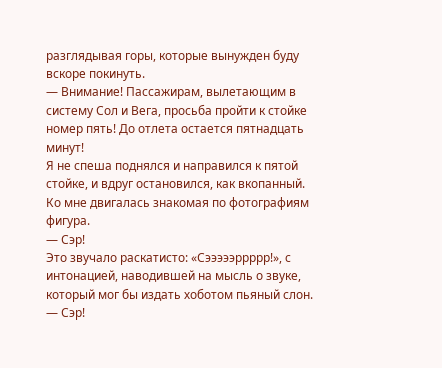разглядывая горы, которые вынужден буду вскоре покинуть.
— Внимание! Пассажирам, вылетающим в систему Сол и Вега, просьба пройти к стойке номер пять! До отлета остается пятнадцать минут!
Я не спеша поднялся и направился к пятой стойке, и вдруг остановился, как вкопанный. Ко мне двигалась знакомая по фотографиям фигура.
— Сэр!
Это звучало раскатисто: «Сэээээррррр!», с интонацией, наводившей на мысль о звуке, который мог бы издать хоботом пьяный слон.
— Сэр!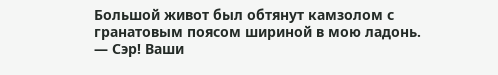Большой живот был обтянут камзолом с гранатовым поясом шириной в мою ладонь.
— Сэр! Ваши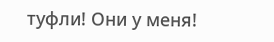туфли! Они у меня!